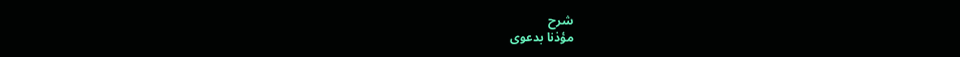شرح
مؤذنا بدعوى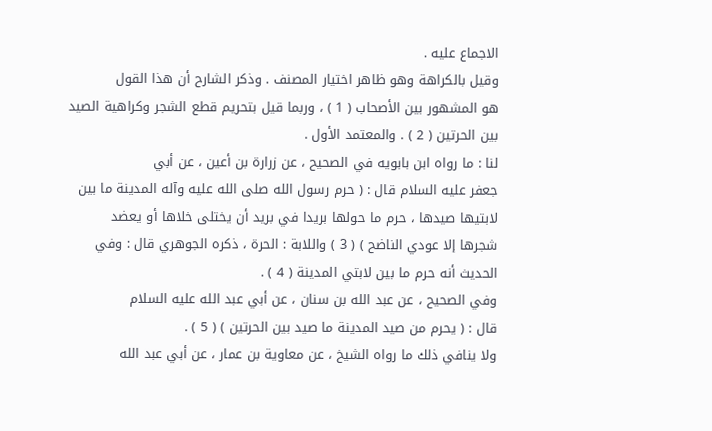الاجماع عليه .
وقيل بالكراهة وهو ظاهر اختيار المصنف . وذكر الشارح أن هذا القول
هو المشهور بين الأصحاب ( 1 ) ، وربما قيل بتحريم قطع الشجر وكراهية الصيد
بين الحرتين ( 2 ) . والمعتمد الأول .
لنا : ما رواه ابن بابويه في الصحيح ، عن زرارة بن أعين ، عن أبي
جعفر عليه السلام قال : ( حرم رسول الله صلى الله عليه وآله المدينة ما بين
لابتيها صيدها ، حرم ما حولها بريدا في بريد أن يختلى خلاها أو يعضد
شجرها إلا عودي الناضح ) ( 3 ) واللابة : الحرة ، ذكره الجوهري قال : وفي
الحديث أنه حرم ما بين لابتي المدينة ( 4 ) .
وفي الصحيح ، عن عبد الله بن سنان ، عن أبي عبد الله عليه السلام
قال : ( يحرم من صيد المدينة ما صيد بين الحرتين ) ( 5 ) .
ولا ينافي ذلك ما رواه الشيخ ، عن معاوية بن عمار ، عن أبي عبد الله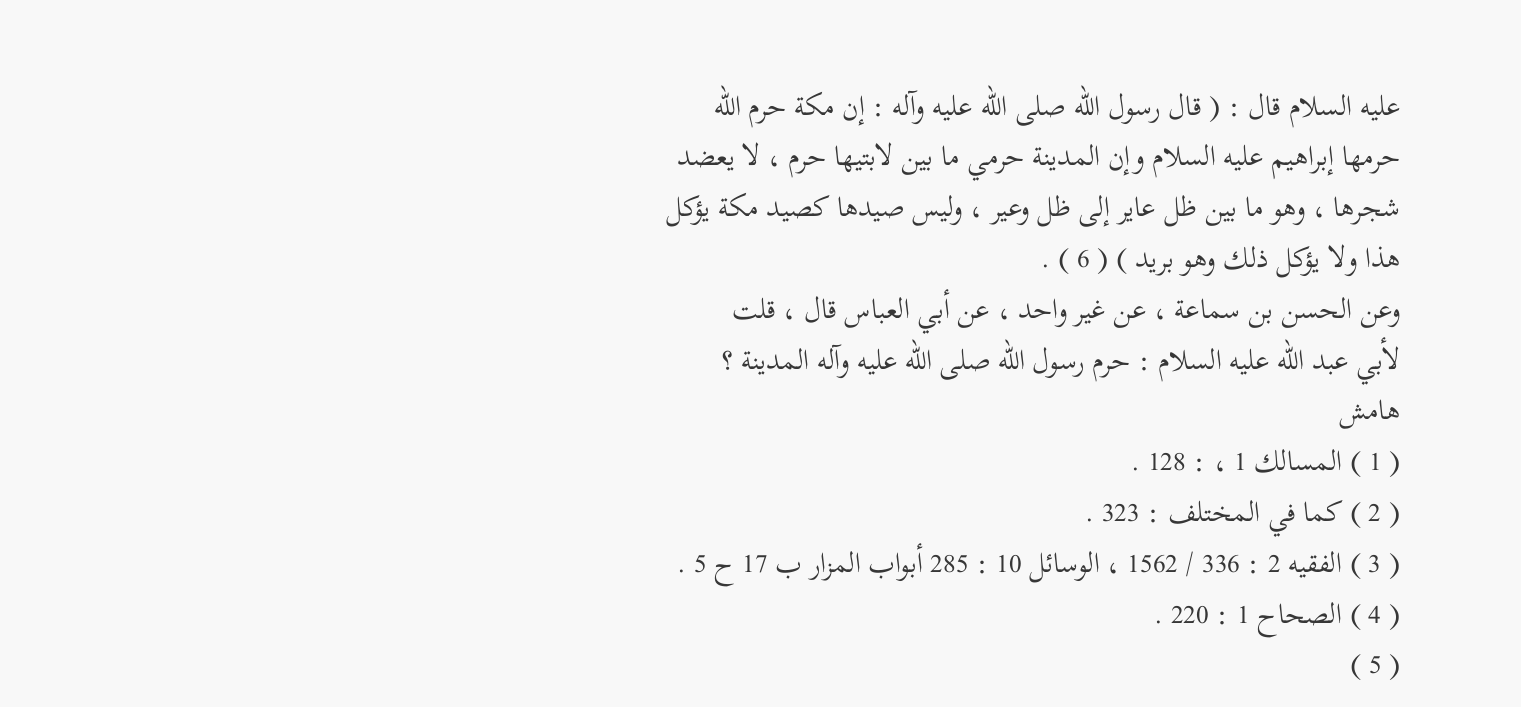عليه السلام قال : ( قال رسول الله صلى الله عليه وآله : إن مكة حرم الله
حرمها إبراهيم عليه السلام وإن المدينة حرمي ما بين لابتيها حرم ، لا يعضد
شجرها ، وهو ما بين ظل عاير إلى ظل وعير ، وليس صيدها كصيد مكة يؤكل
هذا ولا يؤكل ذلك وهو بريد ) ( 6 ) .
وعن الحسن بن سماعة ، عن غير واحد ، عن أبي العباس قال ، قلت
لأبي عبد الله عليه السلام : حرم رسول الله صلى الله عليه وآله المدينة ؟
هامش
( 1 ) المسالك 1 ، : 128 .
( 2 ) كما في المختلف : 323 .
( 3 ) الفقيه 2 : 336 / 1562 ، الوسائل 10 : 285 أبواب المزار ب 17 ح 5 .
( 4 ) الصحاح 1 : 220 .
( 5 )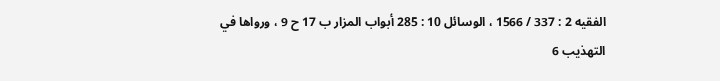الفقيه 2 : 337 / 1566 ، الوسائل 10 : 285 أبواب المزار ب 17 ح 9 ، ورواها في
التهذيب 6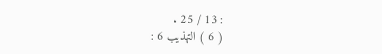: 13 / 25 .
( 6 ) التهذيب 6 :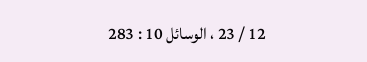12 / 23 ، الوسائل 10 : 283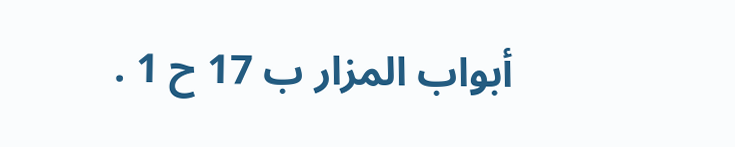أبواب المزار ب 17 ح 1 .